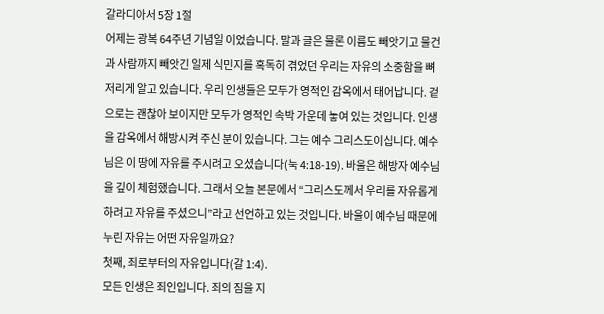갈라디아서 5장 1절
어제는 광복 64주년 기념일 이었습니다. 말과 글은 물론 이름도 빼앗기고 물건과 사람까지 빼앗긴 일제 식민지를 혹독히 겪었던 우리는 자유의 소중함을 뼈저리게 알고 있습니다. 우리 인생들은 모두가 영적인 감옥에서 태어납니다. 겉으로는 괜찮아 보이지만 모두가 영적인 속박 가운데 놓여 있는 것입니다. 인생을 감옥에서 해방시켜 주신 분이 있습니다. 그는 예수 그리스도이십니다. 예수님은 이 땅에 자유를 주시려고 오셨습니다(눅 4:18-19). 바울은 해방자 예수님을 깊이 체험했습니다. 그래서 오늘 본문에서 “그리스도께서 우리를 자유롭게 하려고 자유를 주셨으니”라고 선언하고 있는 것입니다. 바울이 예수님 때문에 누린 자유는 어떤 자유일까요?
첫째, 죄로부터의 자유입니다(갈 1:4).
모든 인생은 죄인입니다. 죄의 짐을 지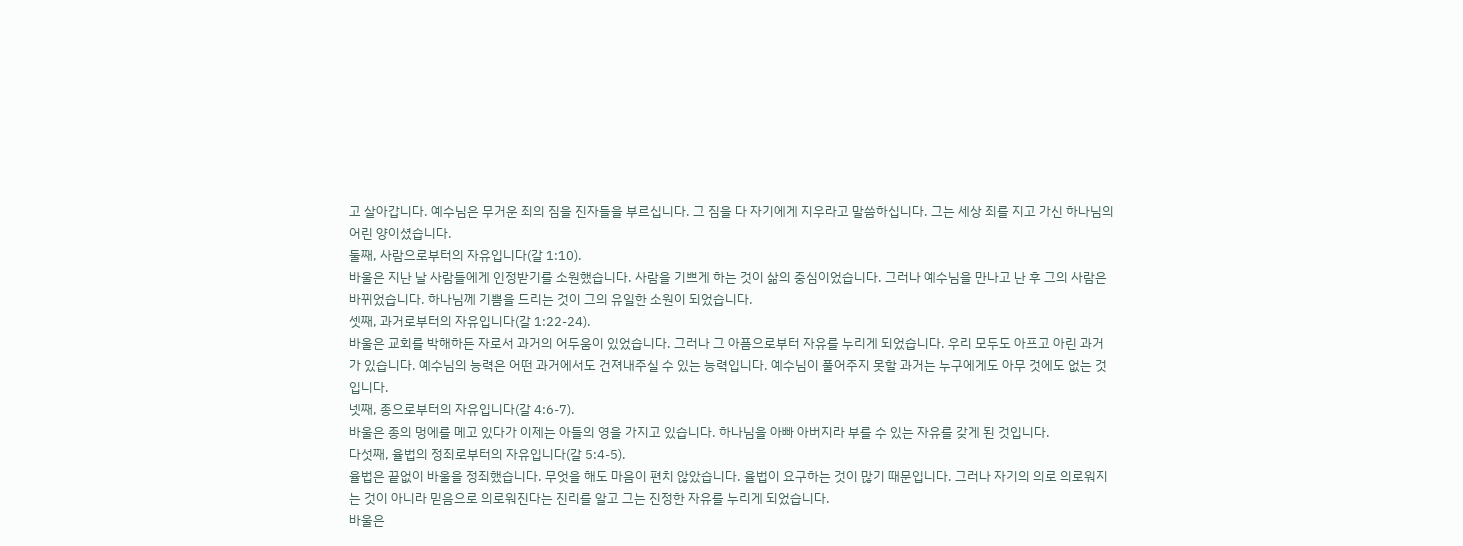고 살아갑니다. 예수님은 무거운 죄의 짐을 진자들을 부르십니다. 그 짐을 다 자기에게 지우라고 말씀하십니다. 그는 세상 죄를 지고 가신 하나님의 어린 양이셨습니다.
둘째, 사람으로부터의 자유입니다(갈 1:10).
바울은 지난 날 사람들에게 인정받기를 소원했습니다. 사람을 기쁘게 하는 것이 삶의 중심이었습니다. 그러나 예수님을 만나고 난 후 그의 사람은 바뀌었습니다. 하나님께 기쁨을 드리는 것이 그의 유일한 소원이 되었습니다.
셋째, 과거로부터의 자유입니다(갈 1:22-24).
바울은 교회를 박해하든 자로서 과거의 어두움이 있었습니다. 그러나 그 아픔으로부터 자유를 누리게 되었습니다. 우리 모두도 아프고 아린 과거가 있습니다. 예수님의 능력은 어떤 과거에서도 건져내주실 수 있는 능력입니다. 예수님이 풀어주지 못할 과거는 누구에게도 아무 것에도 없는 것입니다.
넷째, 종으로부터의 자유입니다(갈 4:6-7).
바울은 종의 멍에를 메고 있다가 이제는 아들의 영을 가지고 있습니다. 하나님을 아빠 아버지라 부를 수 있는 자유를 갖게 된 것입니다.
다섯째, 율법의 정죄로부터의 자유입니다(갈 5:4-5).
율법은 끝없이 바울을 정죄했습니다. 무엇을 해도 마음이 편치 않았습니다. 율법이 요구하는 것이 많기 때문입니다. 그러나 자기의 의로 의로워지는 것이 아니라 믿음으로 의로워진다는 진리를 알고 그는 진정한 자유를 누리게 되었습니다.
바울은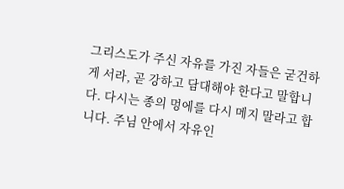그리스도가 주신 자유를 가진 자들은 굳건하게 서라, 곧 강하고 담대해야 한다고 말합니다. 다시는 종의 멍에를 다시 메지 말라고 합니다. 주님 안에서 자유인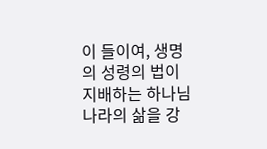이 들이여, 생명의 성령의 법이 지배하는 하나님 나라의 삶을 강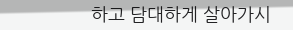하고 담대하게 살아가시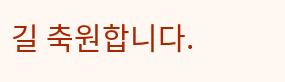길 축원합니다.